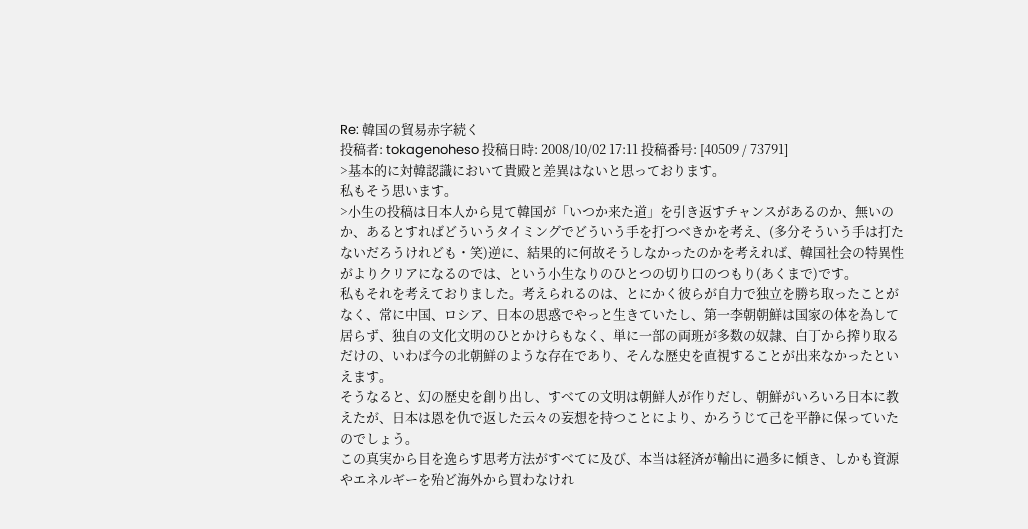Re: 韓国の貿易赤字続く
投稿者: tokagenoheso 投稿日時: 2008/10/02 17:11 投稿番号: [40509 / 73791]
>基本的に対韓認識において貴殿と差異はないと思っております。
私もそう思います。
>小生の投稿は日本人から見て韓国が「いつか来た道」を引き返すチャンスがあるのか、無いのか、あるとすればどういうタイミングでどういう手を打つべきかを考え、(多分そういう手は打たないだろうけれども・笑)逆に、結果的に何故そうしなかったのかを考えれば、韓国社会の特異性がよりクリアになるのでは、という小生なりのひとつの切り口のつもり(あくまで)です。
私もそれを考えておりました。考えられるのは、とにかく彼らが自力で独立を勝ち取ったことがなく、常に中国、ロシア、日本の思惑でやっと生きていたし、第一李朝朝鮮は国家の体を為して居らず、独自の文化文明のひとかけらもなく、単に一部の両班が多数の奴隷、白丁から搾り取るだけの、いわば今の北朝鮮のような存在であり、そんな歴史を直視することが出来なかったといえます。
そうなると、幻の歴史を創り出し、すべての文明は朝鮮人が作りだし、朝鮮がいろいろ日本に教えたが、日本は恩を仇で返した云々の妄想を持つことにより、かろうじて己を平静に保っていたのでしょう。
この真実から目を逸らす思考方法がすべてに及び、本当は経済が輸出に過多に傾き、しかも資源やエネルギーを殆ど海外から買わなけれ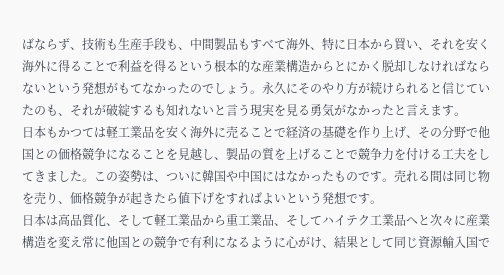ばならず、技術も生産手段も、中間製品もすべて海外、特に日本から買い、それを安く海外に得ることで利益を得るという根本的な産業構造からとにかく脱却しなければならないという発想がもてなかったのでしょう。永久にそのやり方が続けられると信じていたのも、それが破綻するも知れないと言う現実を見る勇気がなかったと言えます。
日本もかつては軽工業品を安く海外に売ることで経済の基礎を作り上げ、その分野で他国との価格競争になることを見越し、製品の質を上げることで競争力を付ける工夫をしてきました。この姿勢は、ついに韓国や中国にはなかったものです。売れる間は同じ物を売り、価格競争が起きたら値下げをすればよいという発想です。
日本は高品質化、そして軽工業品から重工業品、そしてハイテク工業品へと次々に産業構造を変え常に他国との競争で有利になるように心がけ、結果として同じ資源輸入国で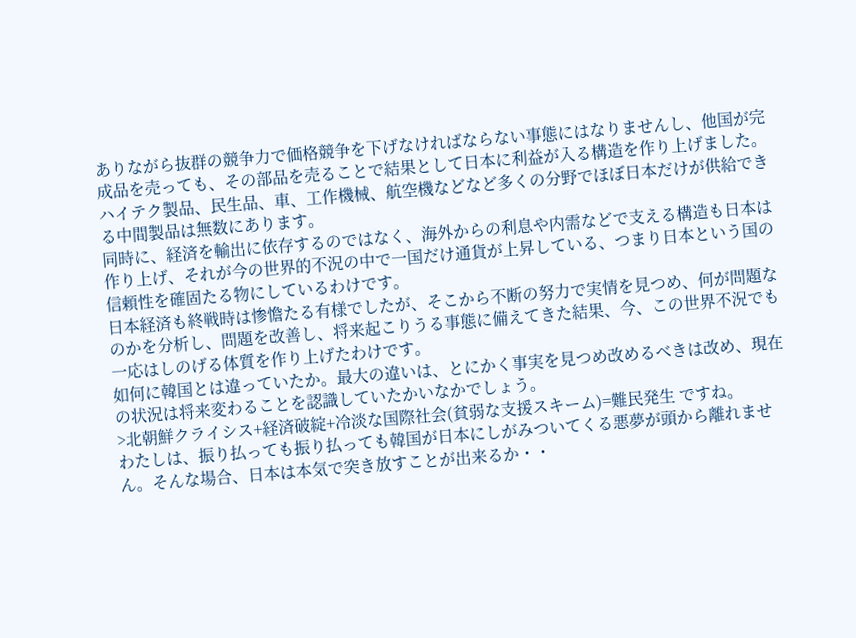ありながら抜群の競争力で価格競争を下げなければならない事態にはなりませんし、他国が完成品を売っても、その部品を売ることで結果として日本に利益が入る構造を作り上げました。
ハイテク製品、民生品、車、工作機械、航空機などなど多くの分野でほぼ日本だけが供給できる中間製品は無数にあります。
同時に、経済を輸出に依存するのではなく、海外からの利息や内需などで支える構造も日本は作り上げ、それが今の世界的不況の中で一国だけ通貨が上昇している、つまり日本という国の信頼性を確固たる物にしているわけです。
日本経済も終戦時は惨憺たる有様でしたが、そこから不断の努力で実情を見つめ、何が問題なのかを分析し、問題を改善し、将来起こりうる事態に備えてきた結果、今、この世界不況でも一応はしのげる体質を作り上げたわけです。
如何に韓国とは違っていたか。最大の違いは、とにかく事実を見つめ改めるべきは改め、現在の状況は将来変わることを認識していたかいなかでしょう。
>北朝鮮クライシス+経済破綻+冷淡な国際社会(貧弱な支援スキーム)=難民発生 ですね。
わたしは、振り払っても振り払っても韓国が日本にしがみついてくる悪夢が頭から離れません。そんな場合、日本は本気で突き放すことが出来るか・・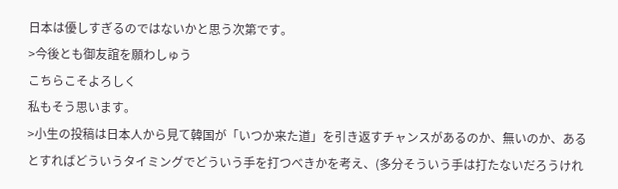日本は優しすぎるのではないかと思う次第です。
>今後とも御友誼を願わしゅう
こちらこそよろしく
私もそう思います。
>小生の投稿は日本人から見て韓国が「いつか来た道」を引き返すチャンスがあるのか、無いのか、あるとすればどういうタイミングでどういう手を打つべきかを考え、(多分そういう手は打たないだろうけれ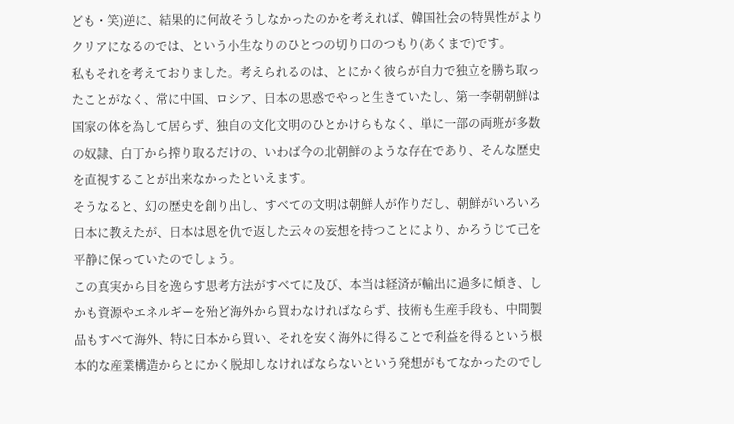ども・笑)逆に、結果的に何故そうしなかったのかを考えれば、韓国社会の特異性がよりクリアになるのでは、という小生なりのひとつの切り口のつもり(あくまで)です。
私もそれを考えておりました。考えられるのは、とにかく彼らが自力で独立を勝ち取ったことがなく、常に中国、ロシア、日本の思惑でやっと生きていたし、第一李朝朝鮮は国家の体を為して居らず、独自の文化文明のひとかけらもなく、単に一部の両班が多数の奴隷、白丁から搾り取るだけの、いわば今の北朝鮮のような存在であり、そんな歴史を直視することが出来なかったといえます。
そうなると、幻の歴史を創り出し、すべての文明は朝鮮人が作りだし、朝鮮がいろいろ日本に教えたが、日本は恩を仇で返した云々の妄想を持つことにより、かろうじて己を平静に保っていたのでしょう。
この真実から目を逸らす思考方法がすべてに及び、本当は経済が輸出に過多に傾き、しかも資源やエネルギーを殆ど海外から買わなければならず、技術も生産手段も、中間製品もすべて海外、特に日本から買い、それを安く海外に得ることで利益を得るという根本的な産業構造からとにかく脱却しなければならないという発想がもてなかったのでし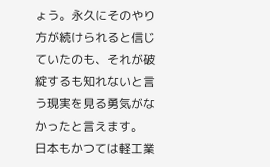ょう。永久にそのやり方が続けられると信じていたのも、それが破綻するも知れないと言う現実を見る勇気がなかったと言えます。
日本もかつては軽工業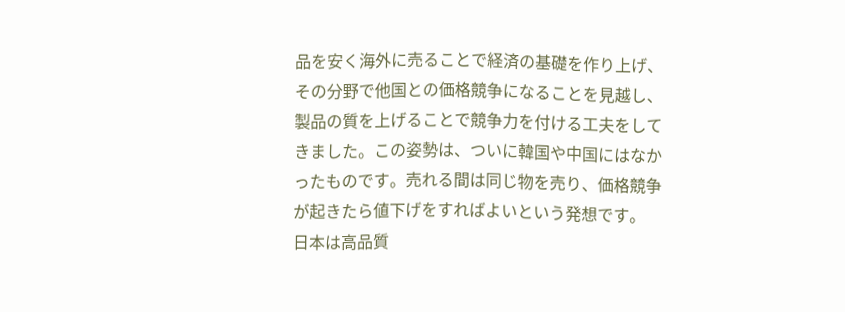品を安く海外に売ることで経済の基礎を作り上げ、その分野で他国との価格競争になることを見越し、製品の質を上げることで競争力を付ける工夫をしてきました。この姿勢は、ついに韓国や中国にはなかったものです。売れる間は同じ物を売り、価格競争が起きたら値下げをすればよいという発想です。
日本は高品質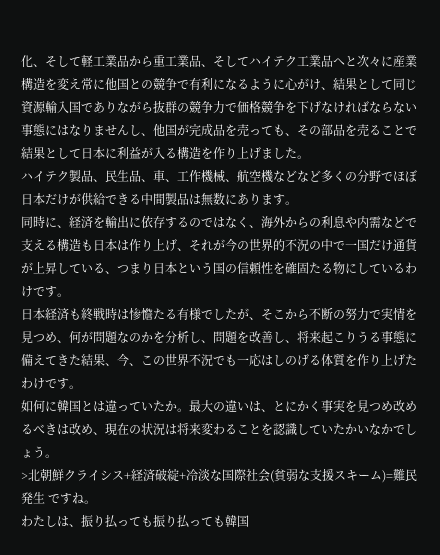化、そして軽工業品から重工業品、そしてハイテク工業品へと次々に産業構造を変え常に他国との競争で有利になるように心がけ、結果として同じ資源輸入国でありながら抜群の競争力で価格競争を下げなければならない事態にはなりませんし、他国が完成品を売っても、その部品を売ることで結果として日本に利益が入る構造を作り上げました。
ハイテク製品、民生品、車、工作機械、航空機などなど多くの分野でほぼ日本だけが供給できる中間製品は無数にあります。
同時に、経済を輸出に依存するのではなく、海外からの利息や内需などで支える構造も日本は作り上げ、それが今の世界的不況の中で一国だけ通貨が上昇している、つまり日本という国の信頼性を確固たる物にしているわけです。
日本経済も終戦時は惨憺たる有様でしたが、そこから不断の努力で実情を見つめ、何が問題なのかを分析し、問題を改善し、将来起こりうる事態に備えてきた結果、今、この世界不況でも一応はしのげる体質を作り上げたわけです。
如何に韓国とは違っていたか。最大の違いは、とにかく事実を見つめ改めるべきは改め、現在の状況は将来変わることを認識していたかいなかでしょう。
>北朝鮮クライシス+経済破綻+冷淡な国際社会(貧弱な支援スキーム)=難民発生 ですね。
わたしは、振り払っても振り払っても韓国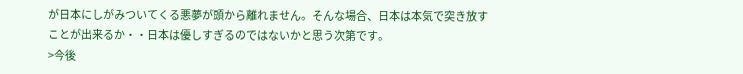が日本にしがみついてくる悪夢が頭から離れません。そんな場合、日本は本気で突き放すことが出来るか・・日本は優しすぎるのではないかと思う次第です。
>今後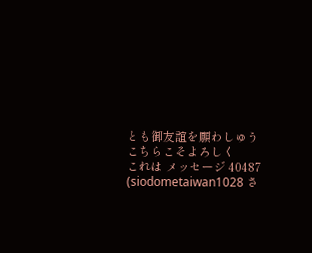とも御友誼を願わしゅう
こちらこそよろしく
これは メッセージ 40487 (siodometaiwan1028 さ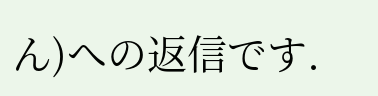ん)への返信です.